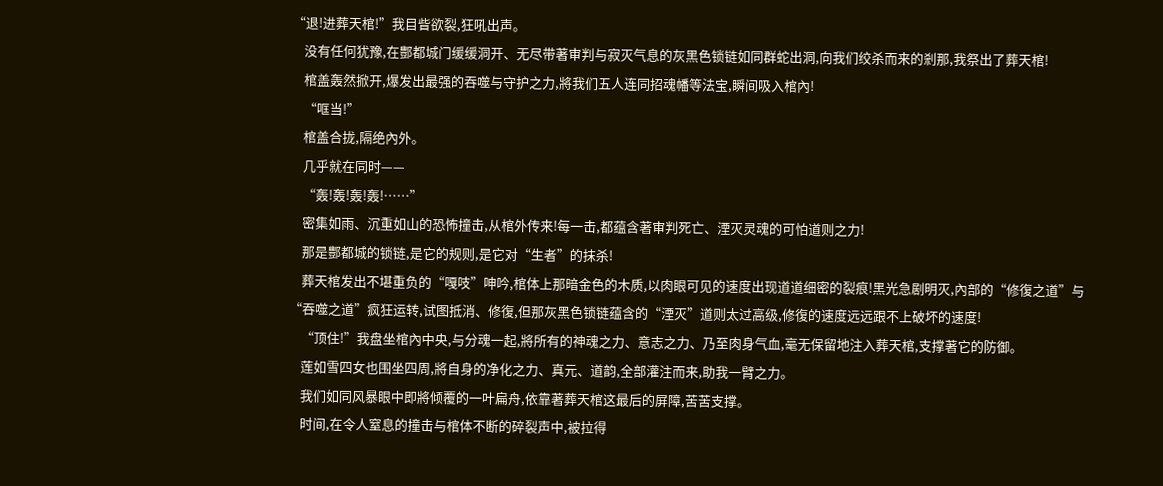“退!进葬天棺!”我目眥欲裂,狂吼出声。
    没有任何犹豫,在酆都城门缓缓洞开、无尽带著审判与寂灭气息的灰黑色锁链如同群蛇出洞,向我们绞杀而来的剎那,我祭出了葬天棺!
    棺盖轰然掀开,爆发出最强的吞噬与守护之力,將我们五人连同招魂幡等法宝,瞬间吸入棺內!
    “哐当!”
    棺盖合拢,隔绝內外。
    几乎就在同时——
    “轰!轰!轰!轰!……”
    密集如雨、沉重如山的恐怖撞击,从棺外传来!每一击,都蕴含著审判死亡、湮灭灵魂的可怕道则之力!
    那是酆都城的锁链,是它的规则,是它对“生者”的抹杀!
    葬天棺发出不堪重负的“嘎吱”呻吟,棺体上那暗金色的木质,以肉眼可见的速度出现道道细密的裂痕!黑光急剧明灭,內部的“修復之道”与“吞噬之道”疯狂运转,试图抵消、修復,但那灰黑色锁链蕴含的“湮灭”道则太过高级,修復的速度远远跟不上破坏的速度!
    “顶住!”我盘坐棺內中央,与分魂一起,將所有的神魂之力、意志之力、乃至肉身气血,毫无保留地注入葬天棺,支撑著它的防御。
    莲如雪四女也围坐四周,將自身的净化之力、真元、道韵,全部灌注而来,助我一臂之力。
    我们如同风暴眼中即將倾覆的一叶扁舟,依靠著葬天棺这最后的屏障,苦苦支撑。
    时间,在令人窒息的撞击与棺体不断的碎裂声中,被拉得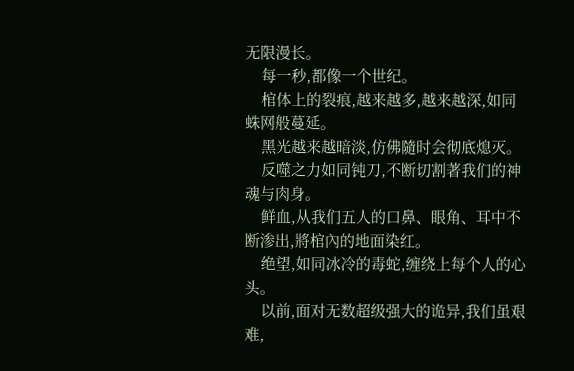无限漫长。
    每一秒,都像一个世纪。
    棺体上的裂痕,越来越多,越来越深,如同蛛网般蔓延。
    黑光越来越暗淡,仿佛隨时会彻底熄灭。
    反噬之力如同钝刀,不断切割著我们的神魂与肉身。
    鲜血,从我们五人的口鼻、眼角、耳中不断渗出,將棺內的地面染红。
    绝望,如同冰冷的毒蛇,缠绕上每个人的心头。
    以前,面对无数超级强大的诡异,我们虽艰难,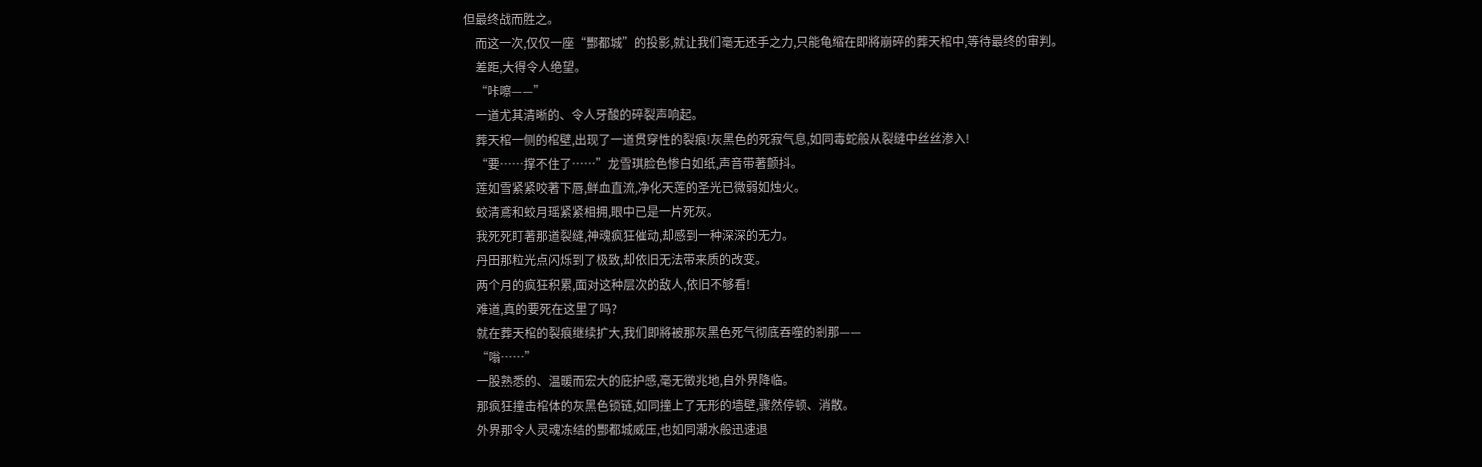但最终战而胜之。
    而这一次,仅仅一座“酆都城”的投影,就让我们毫无还手之力,只能龟缩在即將崩碎的葬天棺中,等待最终的审判。
    差距,大得令人绝望。
    “咔嚓——”
    一道尤其清晰的、令人牙酸的碎裂声响起。
    葬天棺一侧的棺壁,出现了一道贯穿性的裂痕!灰黑色的死寂气息,如同毒蛇般从裂缝中丝丝渗入!
    “要……撑不住了……”龙雪琪脸色惨白如纸,声音带著颤抖。
    莲如雪紧紧咬著下唇,鲜血直流,净化天莲的圣光已微弱如烛火。
    蛟清鳶和蛟月瑶紧紧相拥,眼中已是一片死灰。
    我死死盯著那道裂缝,神魂疯狂催动,却感到一种深深的无力。
    丹田那粒光点闪烁到了极致,却依旧无法带来质的改变。
    两个月的疯狂积累,面对这种层次的敌人,依旧不够看!
    难道,真的要死在这里了吗?
    就在葬天棺的裂痕继续扩大,我们即將被那灰黑色死气彻底吞噬的剎那——
    “嗡……”
    一股熟悉的、温暖而宏大的庇护感,毫无徵兆地,自外界降临。
    那疯狂撞击棺体的灰黑色锁链,如同撞上了无形的墙壁,骤然停顿、消散。
    外界那令人灵魂冻结的酆都城威压,也如同潮水般迅速退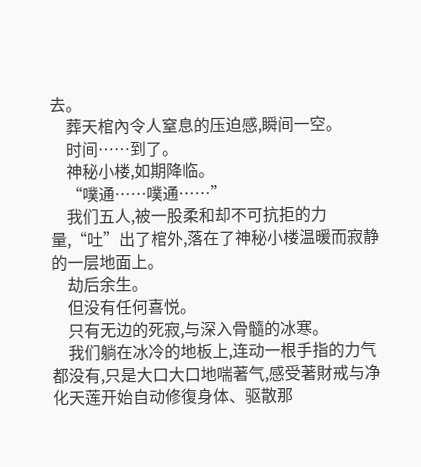去。
    葬天棺內令人窒息的压迫感,瞬间一空。
    时间……到了。
    神秘小楼,如期降临。
    “噗通……噗通……”
    我们五人,被一股柔和却不可抗拒的力量,“吐”出了棺外,落在了神秘小楼温暖而寂静的一层地面上。
    劫后余生。
    但没有任何喜悦。
    只有无边的死寂,与深入骨髓的冰寒。
    我们躺在冰冷的地板上,连动一根手指的力气都没有,只是大口大口地喘著气,感受著財戒与净化天莲开始自动修復身体、驱散那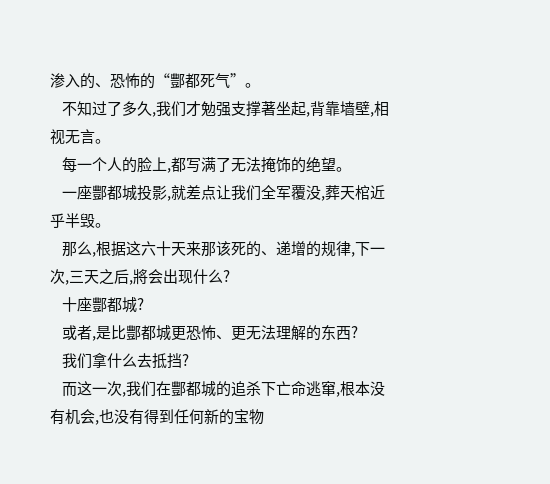渗入的、恐怖的“酆都死气”。
    不知过了多久,我们才勉强支撑著坐起,背靠墙壁,相视无言。
    每一个人的脸上,都写满了无法掩饰的绝望。
    一座酆都城投影,就差点让我们全军覆没,葬天棺近乎半毁。
    那么,根据这六十天来那该死的、递增的规律,下一次,三天之后,將会出现什么?
    十座酆都城?
    或者,是比酆都城更恐怖、更无法理解的东西?
    我们拿什么去抵挡?
    而这一次,我们在酆都城的追杀下亡命逃窜,根本没有机会,也没有得到任何新的宝物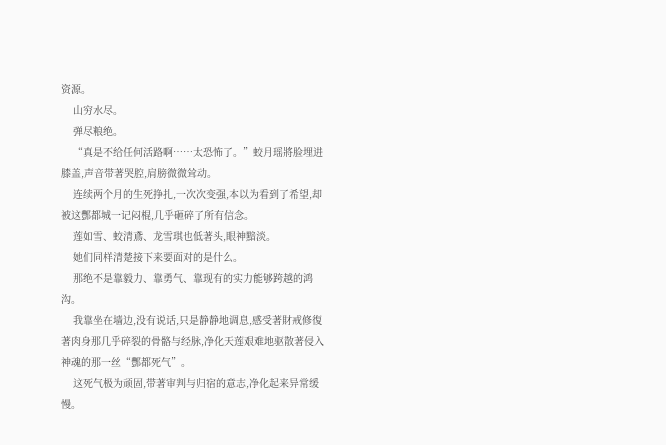资源。
    山穷水尽。
    弹尽粮绝。
    “真是不给任何活路啊……太恐怖了。”蛟月瑶將脸埋进膝盖,声音带著哭腔,肩膀微微耸动。
    连续两个月的生死挣扎,一次次变强,本以为看到了希望,却被这酆都城一记闷棍,几乎砸碎了所有信念。
    莲如雪、蛟清鳶、龙雪琪也低著头,眼神黯淡。
    她们同样清楚接下来要面对的是什么。
    那绝不是靠毅力、靠勇气、靠现有的实力能够跨越的鸿沟。
    我靠坐在墙边,没有说话,只是静静地调息,感受著財戒修復著肉身那几乎碎裂的骨骼与经脉,净化天莲艰难地驱散著侵入神魂的那一丝“酆都死气”。
    这死气极为顽固,带著审判与归宿的意志,净化起来异常缓慢。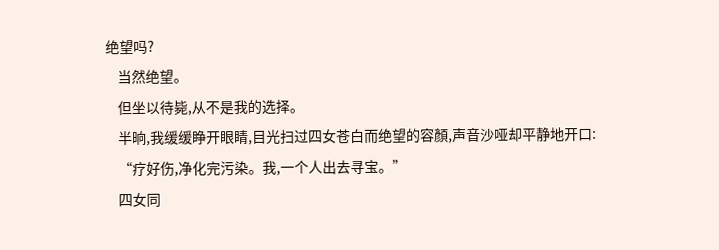绝望吗?
    当然绝望。
    但坐以待毙,从不是我的选择。
    半晌,我缓缓睁开眼睛,目光扫过四女苍白而绝望的容顏,声音沙哑却平静地开口:
    “疗好伤,净化完污染。我,一个人出去寻宝。”
    四女同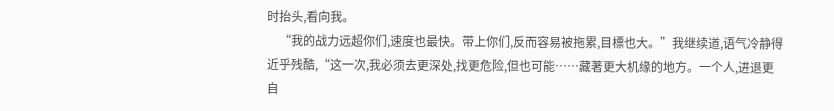时抬头,看向我。
    “我的战力远超你们,速度也最快。带上你们,反而容易被拖累,目標也大。”我继续道,语气冷静得近乎残酷,“这一次,我必须去更深处,找更危险,但也可能……藏著更大机缘的地方。一个人,进退更自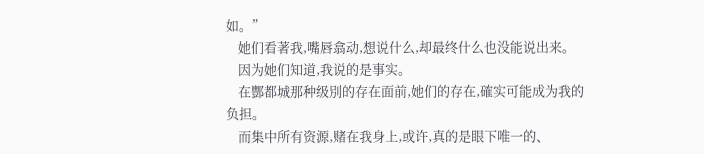如。”
    她们看著我,嘴唇翕动,想说什么,却最终什么也没能说出来。
    因为她们知道,我说的是事实。
    在酆都城那种级別的存在面前,她们的存在,確实可能成为我的负担。
    而集中所有资源,赌在我身上,或许,真的是眼下唯一的、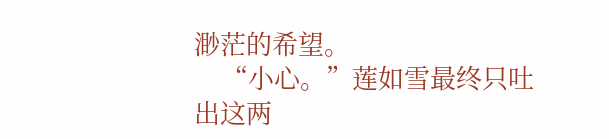渺茫的希望。
    “小心。”莲如雪最终只吐出这两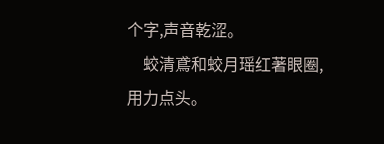个字,声音乾涩。
    蛟清鳶和蛟月瑶红著眼圈,用力点头。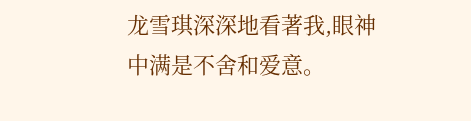龙雪琪深深地看著我,眼神中满是不舍和爱意。